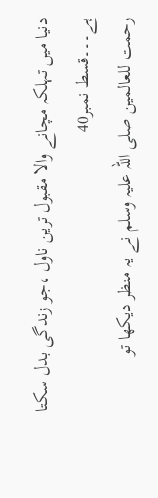دنیا میں تہلکہ مچانے والا مقبول ترین ناول ،جو زندگی بدل سکتا ہے۔۔۔قسط نمبر40
رحمت للعالمین صلی اللہ علیہ وسلم نے یہ منظر دیکھا تو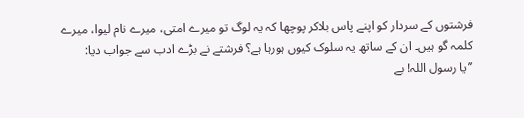فرشتوں کے سردار کو اپنے پاس بلاکر پوچھا کہ یہ لوگ تو میرے امتی، میرے نام لیوا، میرے کلمہ گو ہیں۔ ان کے ساتھ یہ سلوک کیوں ہورہا ہے؟ فرشتے نے بڑے ادب سے جواب دیا:
’’یا رسول اللہ! بے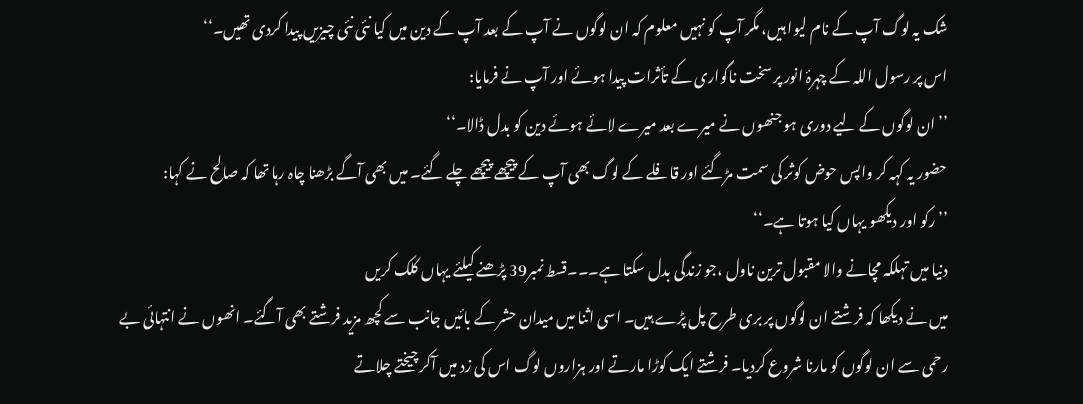شک یہ لوگ آپ کے نام لیوا ہیں، مگر آپ کو نہیں معلوم کہ ان لوگوں نے آپ کے بعد آپ کے دین میں کیا نئی نئی چیزیں پیدا کردی تھیں۔‘‘
اس پر رسول اللہ کے چہرۂ انور پر سخت ناگواری کے تأثرات پیدا ہوئے اور آپ نے فرمایا:
’’ان لوگوں کے لیے دوری ہو جنھوں نے میرے بعد میرے لائے ہوئے دین کو بدل ڈالا۔‘‘
حضور یہ کہہ کر واپس حوض کوثر کی سمت مڑگئے اور قافلے کے لوگ بھی آپ کے پیچھے پیچھے چلے گئے۔ میں بھی آگے بڑھنا چاہ رہا تھا کہ صالح نے کہا:
’’رکو اور دیکھو یہاں کیا ہوتا ہے۔‘‘
دنیا میں تہلکہ مچانے والا مقبول ترین ناول ،جو زندگی بدل سکتا ہے۔۔۔قسط نمبر39 پڑھنے کیلئے یہاں کلک کریں
میں نے دیکھا کہ فرشتے ان لوگوں پر بری طرح پل پڑے ہیں۔ اسی اثنا میں میدان حشر کے بائیں جانب سے کچھ مزید فرشتے بھی آگئے۔ انھوں نے انتہائی بے رحمی سے ان لوگوں کو مارنا شروع کردیا۔ فرشتے ایک کوڑا مارتے اور ہزاروں لوگ اس کی زد میں آکر چیختے چلاتے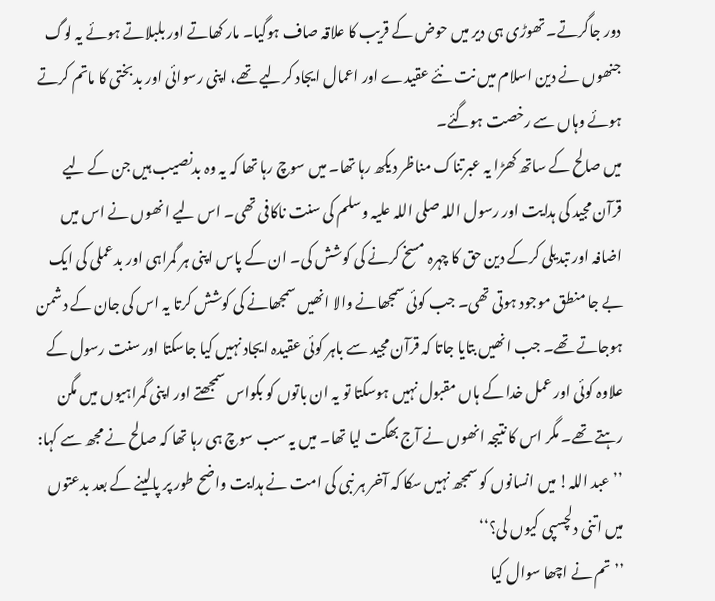دور جاگرتے۔ تھوڑی ہی دیر میں حوض کے قریب کا علاقہ صاف ہوگیا۔ مار کھاتے اور بلبلاتے ہوئے یہ لوگ جنھوں نے دین اسلام میں نت نئے عقیدے اور اعمال ایجاد کرلیے تھے، اپنی رسوائی اور بدبختی کا ماتم کرتے ہوئے وہاں سے رخصت ہوگئے۔
میں صالح کے ساتھ کھڑا یہ عبرتناک مناظر دیکھ رہا تھا۔ میں سوچ رہا تھا کہ یہ وہ بدنصیب ہیں جن کے لیے قرآن مجید کی ہدایت اور رسول اللہ صلی اللہ علیہ وسلم کی سنت ناکافی تھی۔ اس لیے انھوں نے اس میں اضافہ اور تبدیلی کرکے دین حق کا چہرہ مسخ کرنے کی کوشش کی۔ ان کے پاس اپنی ہر گمراہی اور بدعملی کی ایک بے جا منطق موجود ہوتی تھی۔ جب کوئی سمجھانے والا انھیں سمجھانے کی کوشش کرتا یہ اس کی جان کے دشمن ہوجاتے تھے۔ جب انھیں بتایا جاتا کہ قرآن مجید سے باہر کوئی عقیدہ ایجاد نہیں کیا جاسکتا اور سنت رسول کے علاوہ کوئی اور عمل خدا کے ہاں مقبول نہیں ہوسکتا تو یہ ان باتوں کو بکواس سمجھتے اور اپنی گمراہیوں میں مگن رہتے تھے۔ مگر اس کا نتیجہ انھوں نے آج بھگت لیا تھا۔ میں یہ سب سوچ ہی رہا تھا کہ صالح نے مجھ سے کہا:
’’عبد اللہ! میں انسانوں کو سمجھ نہیں سکا کہ آخر ہر نبی کی امت نے ہدایت واضح طور پر پالینے کے بعد بدعتوں میں اتنی دلچسپی کیوں لی؟‘‘
’’تم نے اچھا سوال کیا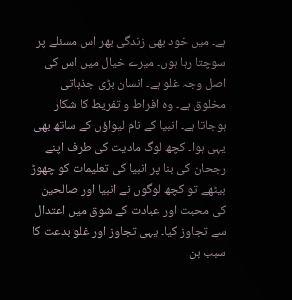ہے۔ میں خود بھی زندگی بھر اس مسئلے پر سوچتا رہا ہوں۔ میرے خیال میں اس کی اصل وجہ غلو ہے۔ انسان بڑی جذباتی مخلوق ہے۔ وہ افراط و تفریط کا شکار ہوجاتا ہے۔ انبیا کے نام لیواؤں کے ساتھ بھی یہی ہوا۔ کچھ لوگ مادیت کی طرف اپنے رجحان کی بنا پر انبیا کی تعلیمات کو چھوڑ بیٹھے تو کچھ لوگوں نے انبیا اور صالحین کی محبت اور عبادت کے شوق میں اعتدال سے تجاوز کیا۔ یہی تجاوز اور غلو بدعت کا سبب بن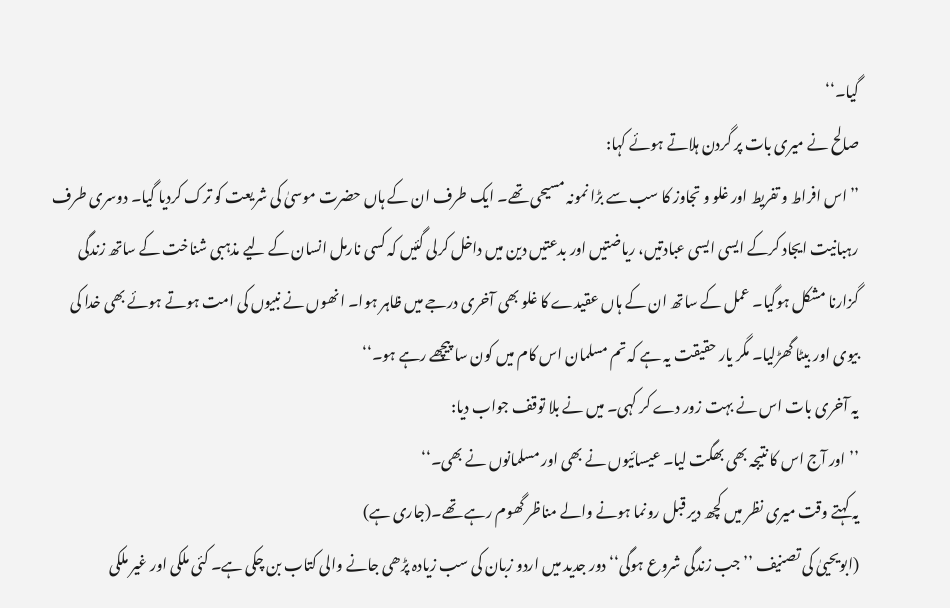گیا۔‘‘
صالح نے میری بات پر گردن ہلاتے ہوئے کہا:
’’اس افراط و تفریط اور غلو و تجاوز کا سب سے بڑا نمونہ مسیحی تھے۔ ایک طرف ان کے ہاں حضرت موسیٰ کی شریعت کو ترک کردیا گیا۔ دوسری طرف رہبانیت ایجاد کرکے ایسی ایسی عبادتیں، ریاضتیں اور بدعتیں دین میں داخل کرلی گئیں کہ کسی نارمل انسان کے لیے مذہبی شناخت کے ساتھ زندگی گزارنا مشکل ہوگیا۔ عمل کے ساتھ ان کے ہاں عقیدے کا غلو بھی آخری درجے میں ظاہر ہوا۔ انھوں نے نبیوں کی امت ہوتے ہوئے بھی خدا کی بیوی اور بیٹا گھڑلیا۔ مگر یار حقیقت یہ ہے کہ تم مسلمان اس کام میں کون سا پیچھے رہے ہو۔‘‘
یہ آخری بات اس نے بہت زور دے کر کہی۔ میں نے بلا توقف جواب دیا:
’’اور آج اس کا نتیجہ بھی بھگت لیا۔ عیسائیوں نے بھی اور مسلمانوں نے بھی۔‘‘
یہ کہتے وقت میری نظر میں کچھ دیر قبل رونما ہونے والے مناظر گھوم رہے تھے۔(جاری ہے)
(ابویحییٰ کی تصنیف ’’جب زندگی شروع ہوگی‘‘ دور جدید میں اردو زبان کی سب زیادہ پڑھی جانے والی کتاب بن چکی ہے۔ کئی ملکی اور غیر ملکی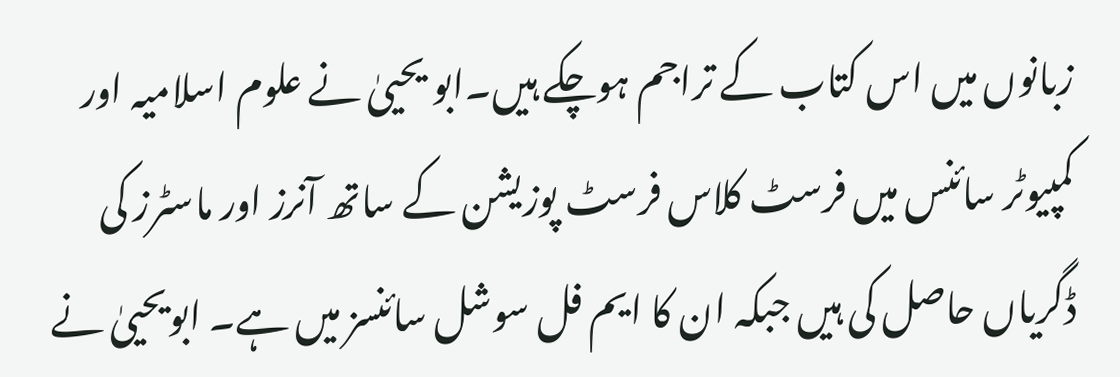زبانوں میں اس کتاب کے تراجم ہوچکے ہیں۔ابو یحییٰ نے علوم اسلامیہ اور کمپیوٹر سائنس میں فرسٹ کلاس فرسٹ پوزیشن کے ساتھ آنرز اور ماسٹرز کی ڈگریاں حاصل کی ہیں جبکہ ان کا ایم فل سوشل سائنسز میں ہے۔ ابویحییٰ نے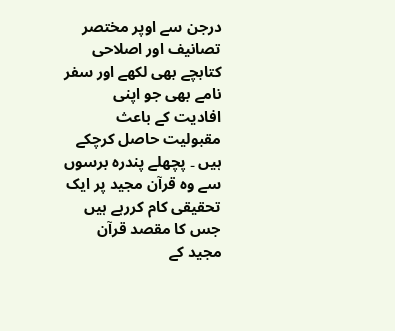درجن سے اوپر مختصر تصانیف اور اصلاحی کتابچے بھی لکھے اور سفر نامے بھی جو اپنی افادیت کے باعث مقبولیت حاصل کرچکے ہیں ۔ پچھلے پندرہ برسوں سے وہ قرآن مجید پر ایک تحقیقی کام کررہے ہیں جس کا مقصد قرآن مجید کے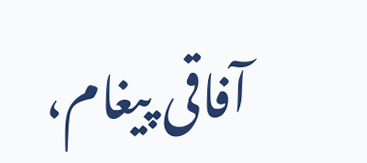آفاقی پیغام،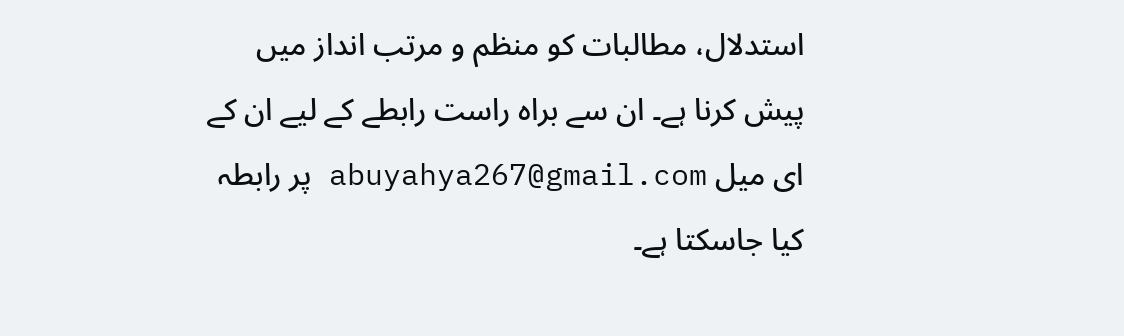استدلال، مطالبات کو منظم و مرتب انداز میں پیش کرنا ہے۔ ان سے براہ راست رابطے کے لیے ان کے ای میل abuyahya267@gmail.com پر رابطہ کیا جاسکتا ہے۔